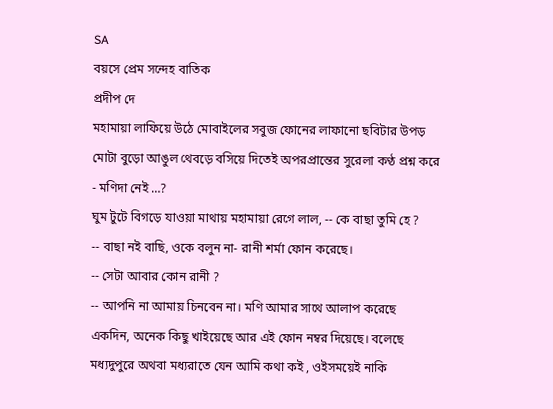SA
বয়সে প্রেম সন্দেহ বাতিক
প্রদীপ দে
মহামায়া লাফিয়ে উঠে মোবাইলের সবুজ ফোনের লাফানো ছবিটার উপড় মোটা বুড়ো আঙুল থেবড়ে বসিয়ে দিতেই অপরপ্রান্তের সুরেলা কণ্ঠ প্রশ্ন করে - মণিদা নেই …?
ঘুম টুটে বিগড়ে যাওয়া মাথায় মহামায়া রেগে লাল, -- কে বাছা তুমি হে ?
-- বাছা নই বাছি, ওকে বলুন না- রানী শর্মা ফোন করেছে।
-- সেটা আবার কোন রানী ?
-- আপনি না আমায় চিনবেন না। মণি আমার সাথে আলাপ করেছে একদিন, অনেক কিছু খাইয়েছে আর এই ফোন নম্বর দিয়েছে। বলেছে মধ্যদুপুরে অথবা মধ্যরাতে যেন আমি কথা কই , ওইসময়েই নাকি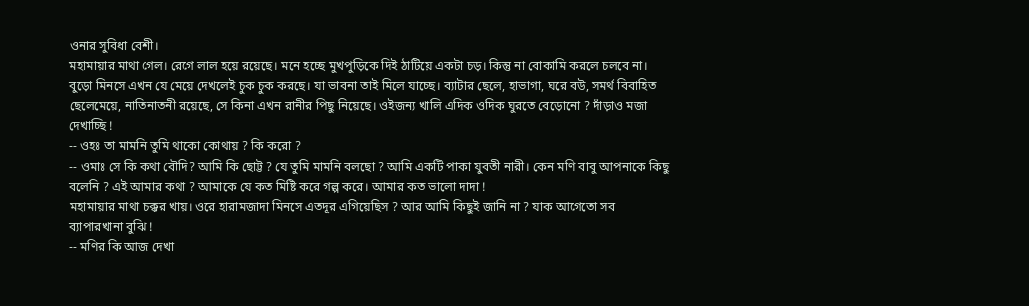ওনার সুবিধা বেশী।
মহামায়ার মাথা গেল। রেগে লাল হয়ে রয়েছে। মনে হচ্ছে মুখপুড়িকে দিই ঠাটিয়ে একটা চড়। কিন্তু না বোকামি করলে চলবে না। বুড়ো মিনসে এখন যে মেয়ে দেখলেই চুক চুক করছে। যা ভাবনা তাই মিলে যাচ্ছে। ব্যাটার ছেলে, হাভাগা, ঘরে বউ, সমর্থ বিবাহিত ছেলেমেয়ে, নাতিনাতনী রয়েছে, সে কিনা এখন রানীর পিছু নিয়েছে। ওইজন্য খালি এদিক ওদিক ঘুরতে বেড়োনো ? দাঁড়াও মজা দেখাচ্ছি !
-- ওহঃ তা মামনি তুমি থাকো কোথায় ? কি করো ?
-- ওমাঃ সে কি কথা বৌদি? আমি কি ছোট্ট ? যে তুমি মামনি বলছো ? আমি একটি পাকা যুবতী নারী। কেন মণি বাবু আপনাকে কিছু বলেনি ? এই আমার কথা ? আমাকে যে কত মিষ্টি করে গল্প করে। আমার কত ভালো দাদা !
মহামায়ার মাথা চক্কর খায়। ওরে হারামজাদা মিনসে এতদূর এগিয়েছিস ? আর আমি কিছুই জানি না ? যাক আগেতো সব ব্যাপারখানা বুঝি !
-- মণির কি আজ দেখা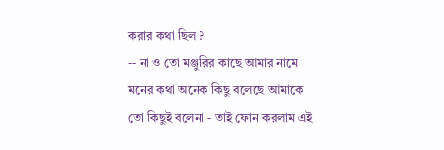করার কথা ছিল ?
-- না ও তো মঞ্জুরির কাছে আমার নামে মনের কথা অনেক কিছু বলেছে আমাকে তো কিছুই বলেনা - তাই ফোন করলাম এই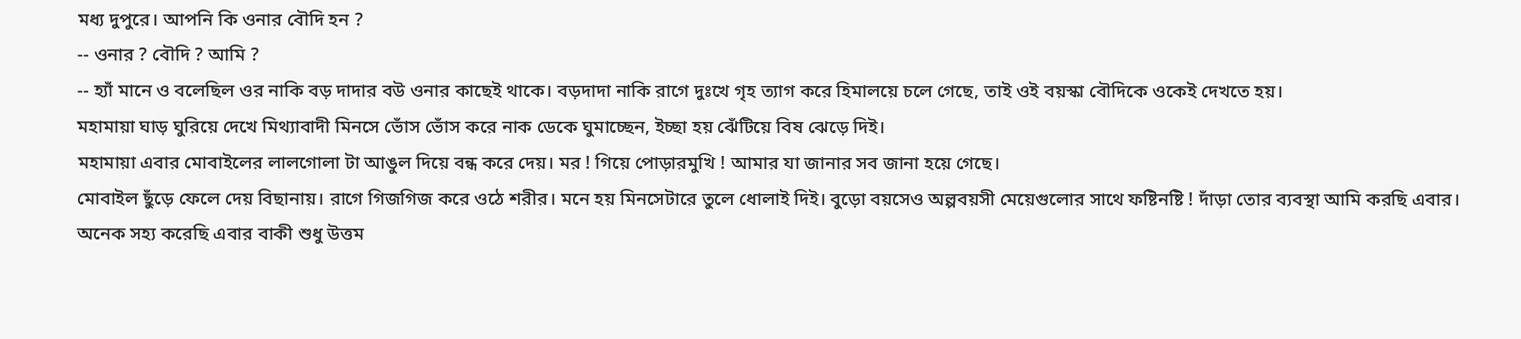মধ্য দুপুরে। আপনি কি ওনার বৌদি হন ?
-- ওনার ? বৌদি ? আমি ?
-- হ্যাঁ মানে ও বলেছিল ওর নাকি বড় দাদার বউ ওনার কাছেই থাকে। বড়দাদা নাকি রাগে দুঃখে গৃহ ত্যাগ করে হিমালয়ে চলে গেছে, তাই ওই বয়স্কা বৌদিকে ওকেই দেখতে হয়।
মহামায়া ঘাড় ঘুরিয়ে দেখে মিথ্যাবাদী মিনসে ভোঁস ভোঁস করে নাক ডেকে ঘুমাচ্ছেন, ইচ্ছা হয় ঝেঁটিয়ে বিষ ঝেড়ে দিই।
মহামায়া এবার মোবাইলের লালগোলা টা আঙুল দিয়ে বন্ধ করে দেয়। মর ! গিয়ে পোড়ারমুখি ! আমার যা জানার সব জানা হয়ে গেছে।
মোবাইল ছুঁড়ে ফেলে দেয় বিছানায়। রাগে গিজগিজ করে ওঠে শরীর। মনে হয় মিনসেটারে তুলে ধোলাই দিই। বুড়ো বয়সেও অল্পবয়সী মেয়েগুলোর সাথে ফষ্টিনষ্টি ! দাঁড়া তোর ব্যবস্থা আমি করছি এবার। অনেক সহ্য করেছি এবার বাকী শুধু উত্তম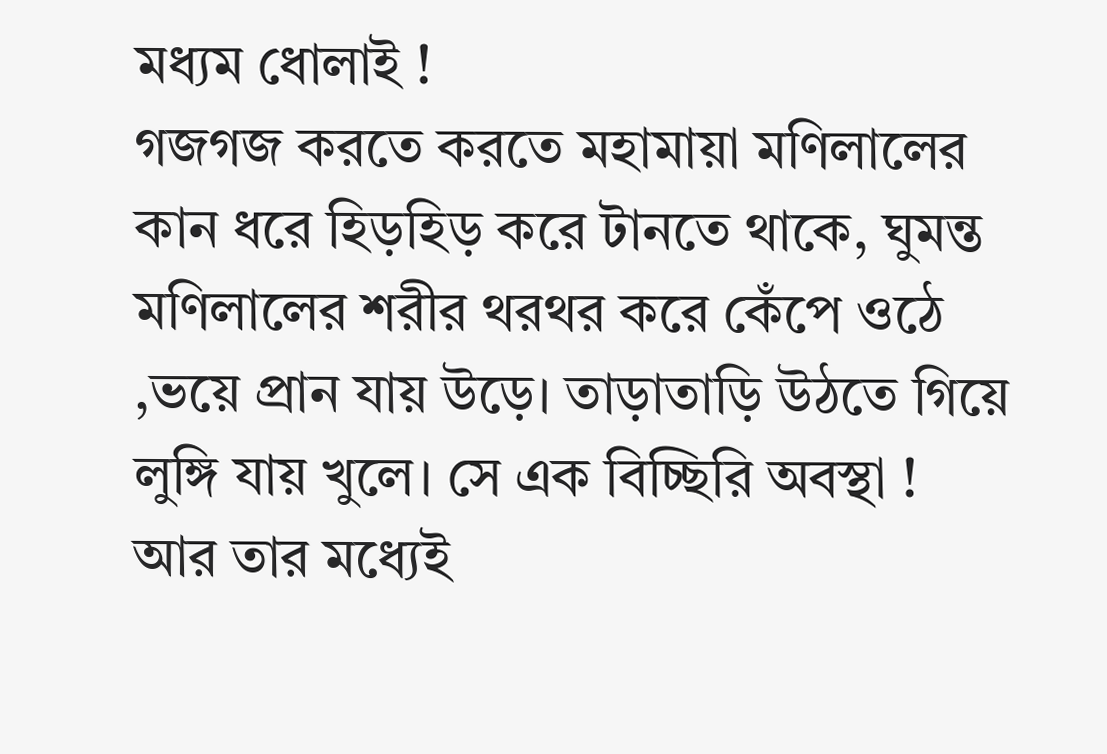মধ্যম ধোলাই !
গজগজ করতে করতে মহামায়া মণিলালের কান ধরে হিড়হিড় করে টানতে থাকে, ঘুমন্ত মণিলালের শরীর থরথর করে কেঁপে ওঠে ,ভয়ে প্রান যায় উড়ে। তাড়াতাড়ি উঠতে গিয়ে লুঙ্গি যায় খুলে। সে এক বিচ্ছিরি অবস্থা !
আর তার মধ্যেই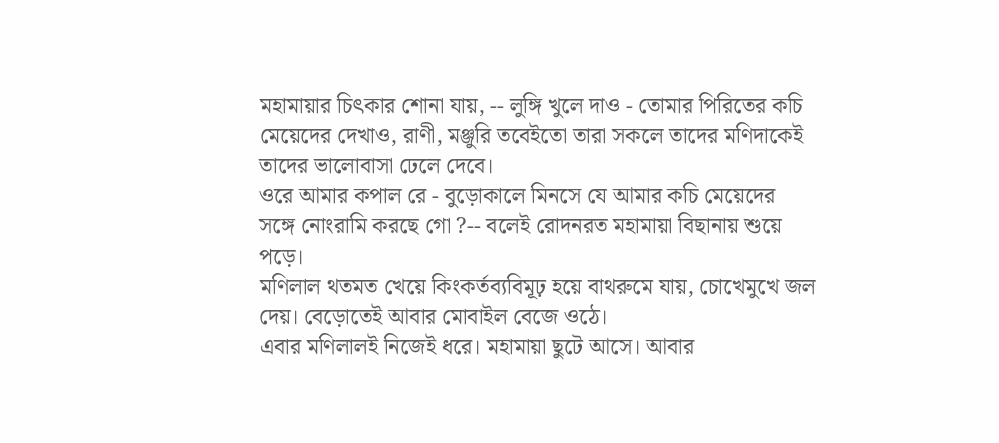মহামায়ার চিৎকার শোনা যায়, -- লুঙ্গি খুলে দাও - তোমার পিরিতের কচি মেয়েদের দেখাও, রাণী, মঞ্জুরি তবেইতো তারা সকলে তাদের মণিদাকেই তাদের ভালোবাসা ঢেলে দেবে।
ওরে আমার কপাল রে - বুড়োকালে মিনসে যে আমার কচি মেয়েদের সঙ্গে নোংরামি করছে গো ?-- বলেই রোদনরত মহামায়া বিছানায় শুয়ে পড়ে।
মণিলাল থতমত খেয়ে কিংকর্তব্যবিমূঢ় হয়ে বাথরুমে যায়, চোখেমুখে জল দেয়। বেড়োতেই আবার মোবাইল বেজে ওঠে।
এবার মণিলালই নিজেই ধরে। মহামায়া ছুটে আসে। আবার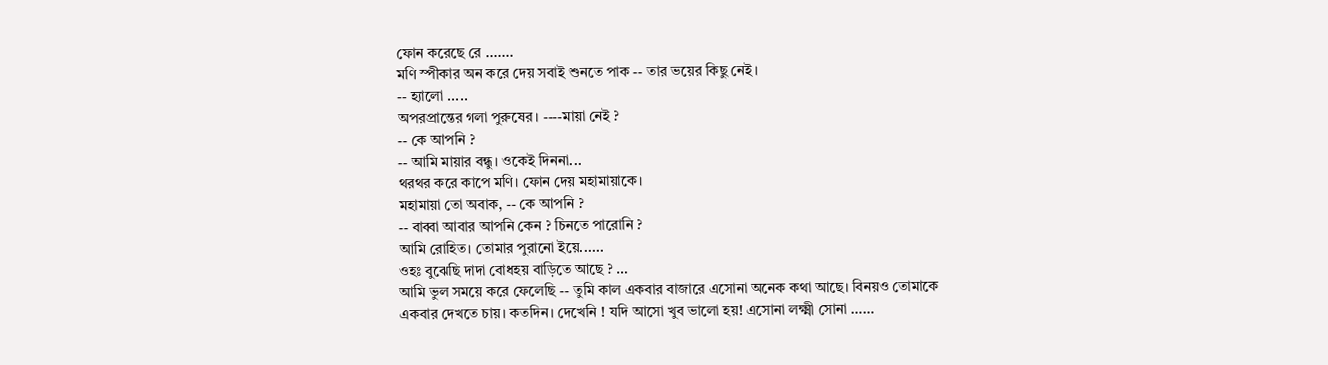ফোন করেছে রে .......
মণি স্পীকার অন করে দেয় সবাই শুনতে পাক -- তার ভয়ের কিছু নেই।
-- হ্যালো .....
অপরপ্রান্তের গলা পুরুষের। ----মায়া নেই ?
-- কে আপনি ?
-- আমি মায়ার বন্ধু। ওকেই দিননা...
থরথর করে কাপে মণি। ফোন দেয় মহামায়াকে।
মহামায়া তো অবাক, -- কে আপনি ?
-- বাব্বা আবার আপনি কেন ? চিনতে পারোনি ?
আমি রোহিত। তোমার পুরানো ইয়ে......
ওহঃ বুঝেছি দাদা বোধহয় বাড়িতে আছে ? …
আমি ভুল সময়ে করে ফেলেছি -- তুমি কাল একবার বাজারে এসোনা অনেক কথা আছে। বিনয়ও তোমাকে একবার দেখতে চায়। কতদিন। দেখেনি ! যদি আসো খুব ভালো হয়! এসোনা লক্ষ্মী সোনা ……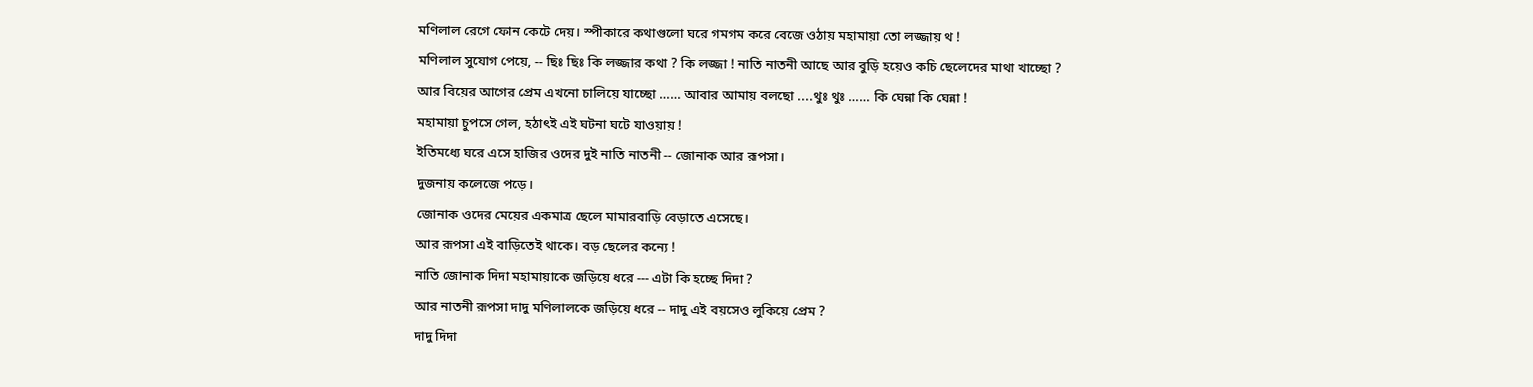মণিলাল রেগে ফোন কেটে দেয়। স্পীকারে কথাগুলো ঘরে গমগম করে বেজে ওঠায় মহামায়া তো লজ্জায় থ !
মণিলাল সুযোগ পেয়ে, -- ছিঃ ছিঃ কি লজ্জার কথা ? কি লজ্জা ! নাতি নাতনী আছে আর বুড়ি হয়েও কচি ছেলেদের মাথা খাচ্ছো ?
আর বিয়ের আগের প্রেম এখনো চালিয়ে যাচ্ছো …… আবার আমায় বলছো ....থুঃ থুঃ …… কি ঘেন্না কি ঘেন্না !
মহামায়া চুপসে গেল, হঠাৎই এই ঘটনা ঘটে যাওয়ায় !
ইতিমধ্যে ঘরে এসে হাজির ওদের দুই নাতি নাতনী -- জোনাক আর রূপসা।
দুজনায় কলেজে পড়ে।
জোনাক ওদের মেয়ের একমাত্র ছেলে মামারবাড়ি বেড়াতে এসেছে।
আর রূপসা এই বাড়িতেই থাকে। বড় ছেলের কন্যে !
নাতি জোনাক দিদা মহামায়াকে জড়িয়ে ধরে --- এটা কি হচ্ছে দিদা ?
আর নাতনী রূপসা দাদু মণিলালকে জড়িয়ে ধরে -- দাদু এই বয়সেও লুকিয়ে প্রেম ?
দাদু দিদা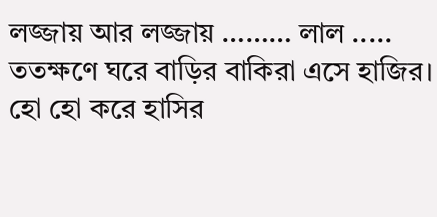লজ্জায় আর লজ্জায় ……… লাল .....
ততক্ষণে ঘরে বাড়ির বাকিরা এসে হাজির। হো হো করে হাসির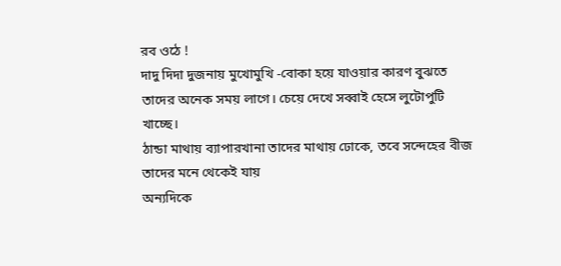রব ওঠে !
দাদু দিদা দুজনায় মুখোমুখি -বোকা হয়ে যাওয়ার কারণ বুঝতে তাদের অনেক সময় লাগে। চেয়ে দেখে সব্বাই হেসে লুটোপুটি খাচ্ছে।
ঠান্ডা মাথায় ব্যাপারখানা তাদের মাথায় ঢোকে, তবে সন্দেহের বীজ তাদের মনে থেকেই যায়
অন্যদিকে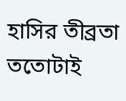হাসির তীব্রতা ততোটাই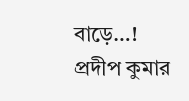বাড়ে…!
প্রদীপ কুমার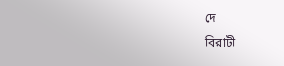দে
বিরাটী